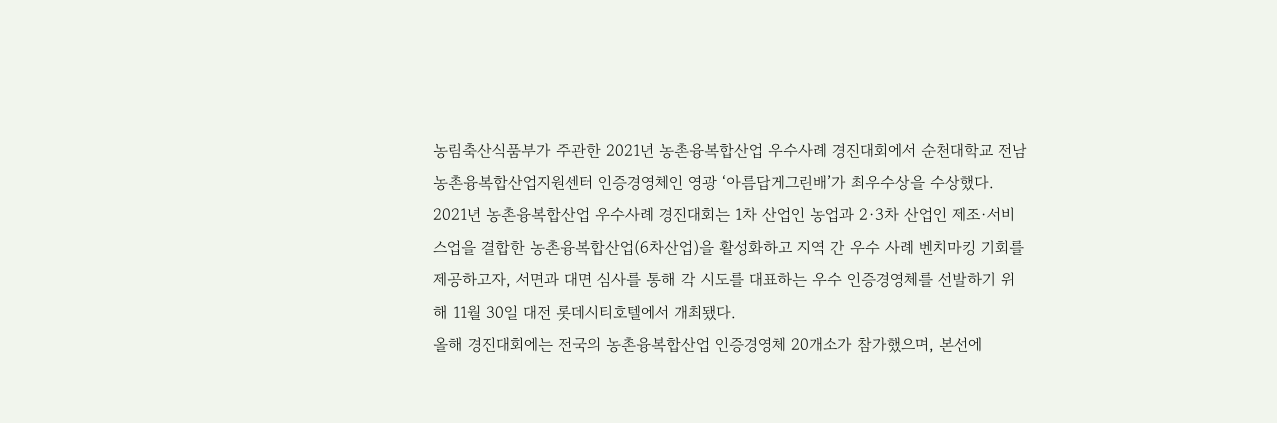농림축산식품부가 주관한 2021년 농촌융복합산업 우수사례 경진대회에서 순천대학교 전남농촌융복합산업지원센터 인증경영체인 영광 ‘아름답게그린배’가 최우수상을 수상했다.
2021년 농촌융복합산업 우수사례 경진대회는 1차 산업인 농업과 2·3차 산업인 제조·서비스업을 결합한 농촌융복합산업(6차산업)을 활성화하고 지역 간 우수 사례 벤치마킹 기회를 제공하고자, 서면과 대면 심사를 통해 각 시도를 대표하는 우수 인증경영체를 선발하기 위해 11월 30일 대전 롯데시티호텔에서 개최됐다.
올해 경진대회에는 전국의 농촌융복합산업 인증경영체 20개소가 참가했으며, 본선에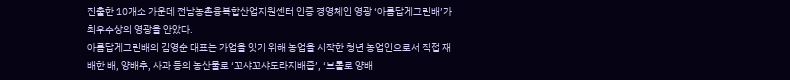진출한 10개소 가운데 전남농촌융복합산업지원센터 인증 경영체인 영광 ‘아름답게그린배’가 최우수상의 영광을 안았다.
아름답게그린배의 김영순 대표는 가업을 잇기 위해 농업을 시작한 청년 농업인으로서 직접 재배한 배, 양배추, 사과 등의 농산물로 ‘꼬샤꼬샤도라지배즙’, ‘브롤로 양배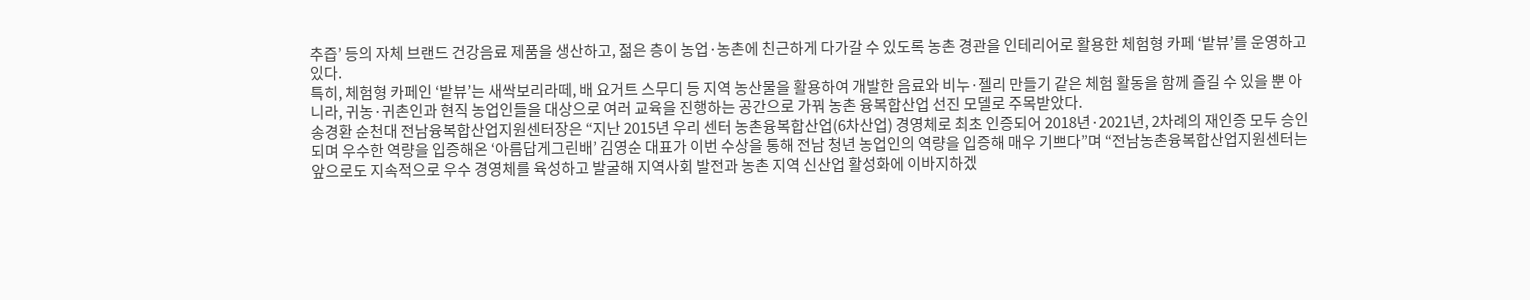추즙’ 등의 자체 브랜드 건강음료 제품을 생산하고, 젊은 층이 농업·농촌에 친근하게 다가갈 수 있도록 농촌 경관을 인테리어로 활용한 체험형 카페 ‘밭뷰’를 운영하고 있다.
특히, 체험형 카페인 ‘밭뷰’는 새싹보리라떼, 배 요거트 스무디 등 지역 농산물을 활용하여 개발한 음료와 비누·젤리 만들기 같은 체험 활동을 함께 즐길 수 있을 뿐 아니라, 귀농·귀촌인과 현직 농업인들을 대상으로 여러 교육을 진행하는 공간으로 가꿔 농촌 융복합산업 선진 모델로 주목받았다.
송경환 순천대 전남융복합산업지원센터장은 “지난 2015년 우리 센터 농촌융복합산업(6차산업) 경영체로 최초 인증되어 2018년·2021년, 2차례의 재인증 모두 승인되며 우수한 역량을 입증해온 ‘아름답게그린배’ 김영순 대표가 이번 수상을 통해 전남 청년 농업인의 역량을 입증해 매우 기쁘다”며 “전남농촌융복합산업지원센터는 앞으로도 지속적으로 우수 경영체를 육성하고 발굴해 지역사회 발전과 농촌 지역 신산업 활성화에 이바지하겠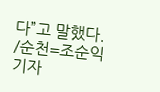다”고 말했다.
/순천=조순익 기자